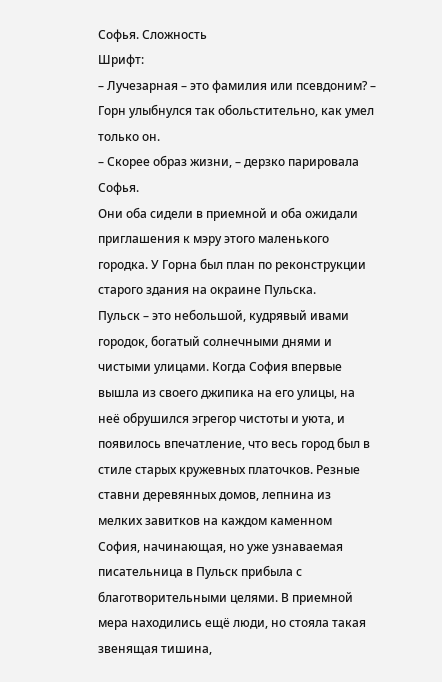Софья. Сложность
Шрифт:
– Лучезарная – это фамилия или псевдоним? – Горн улыбнулся так обольстительно, как умел только он.
– Скорее образ жизни, – дерзко парировала Софья.
Они оба сидели в приемной и оба ожидали приглашения к мэру этого маленького городка. У Горна был план по реконструкции старого здания на окраине Пульска.
Пульск – это небольшой, кудрявый ивами городок, богатый солнечными днями и чистыми улицами. Когда София впервые вышла из своего джипика на его улицы, на неё обрушился эгрегор чистоты и уюта, и появилось впечатление, что весь город был в стиле старых кружевных платочков. Резные ставни деревянных домов, лепнина из мелких завитков на каждом каменном
София, начинающая, но уже узнаваемая писательница в Пульск прибыла с благотворительными целями. В приемной мера находились ещё люди, но стояла такая звенящая тишина,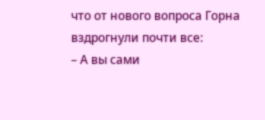что от нового вопроса Горна вздрогнули почти все:
– А вы сами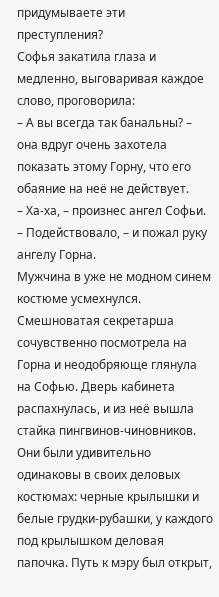придумываете эти преступления?
Софья закатила глаза и медленно, выговаривая каждое слово, проговорила:
– А вы всегда так банальны? – она вдруг очень захотела показать этому Горну, что его обаяние на неё не действует.
– Ха-ха, – произнес ангел Софьи. – Подействовало, – и пожал руку ангелу Горна.
Мужчина в уже не модном синем костюме усмехнулся. Смешноватая секретарша сочувственно посмотрела на Горна и неодобряюще глянула на Софью. Дверь кабинета распахнулась, и из неё вышла стайка пингвинов-чиновников. Они были удивительно одинаковы в своих деловых костюмах: черные крылышки и белые грудки-рубашки, у каждого под крылышком деловая папочка. Путь к мэру был открыт,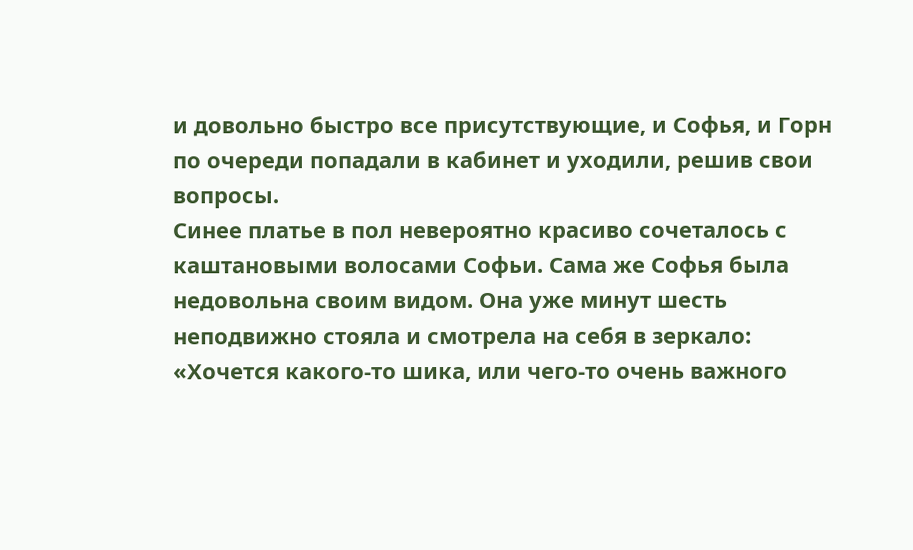и довольно быстро все присутствующие, и Софья, и Горн по очереди попадали в кабинет и уходили, решив свои вопросы.
Синее платье в пол невероятно красиво сочеталось с каштановыми волосами Софьи. Сама же Софья была недовольна своим видом. Она уже минут шесть неподвижно стояла и смотрела на себя в зеркало: «Хочется какого-то шика, или чего-то очень важного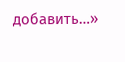добавить…»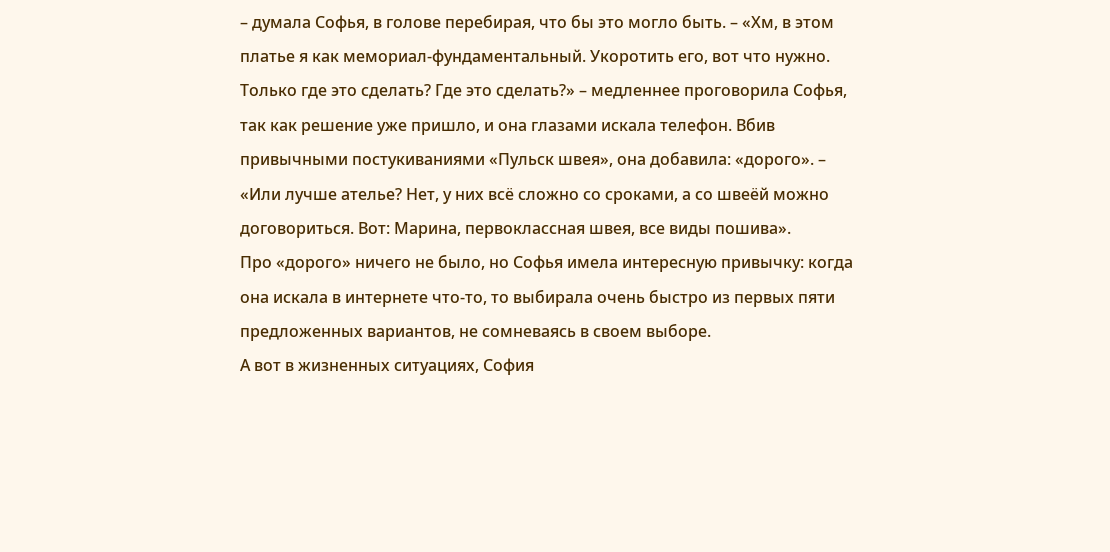– думала Софья, в голове перебирая, что бы это могло быть. – «Хм, в этом платье я как мемориал-фундаментальный. Укоротить его, вот что нужно. Только где это сделать? Где это сделать?» – медленнее проговорила Софья, так как решение уже пришло, и она глазами искала телефон. Вбив привычными постукиваниями «Пульск швея», она добавила: «дорого». – «Или лучше ателье? Нет, у них всё сложно со сроками, а со швеёй можно договориться. Вот: Марина, первоклассная швея, все виды пошива».
Про «дорого» ничего не было, но Софья имела интересную привычку: когда она искала в интернете что-то, то выбирала очень быстро из первых пяти предложенных вариантов, не сомневаясь в своем выборе.
А вот в жизненных ситуациях, София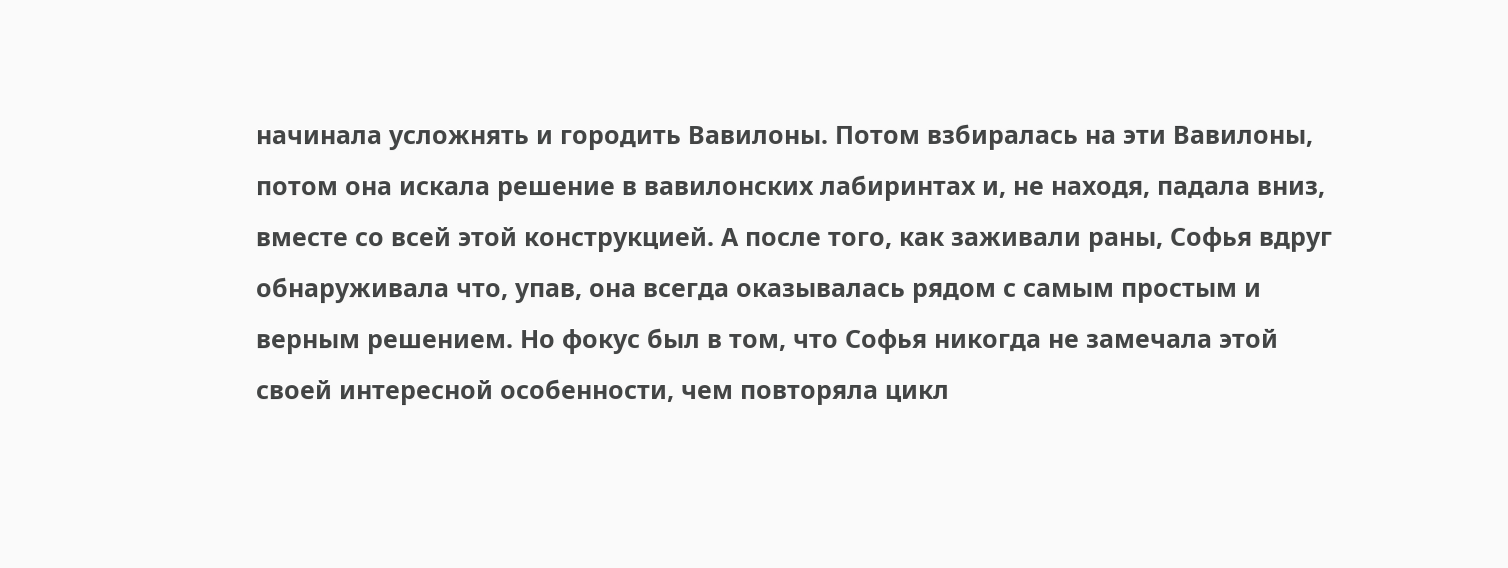начинала усложнять и городить Вавилоны. Потом взбиралась на эти Вавилоны, потом она искала решение в вавилонских лабиринтах и, не находя, падала вниз, вместе со всей этой конструкцией. А после того, как заживали раны, Софья вдруг обнаруживала что, упав, она всегда оказывалась рядом с самым простым и верным решением. Но фокус был в том, что Софья никогда не замечала этой своей интересной особенности, чем повторяла цикл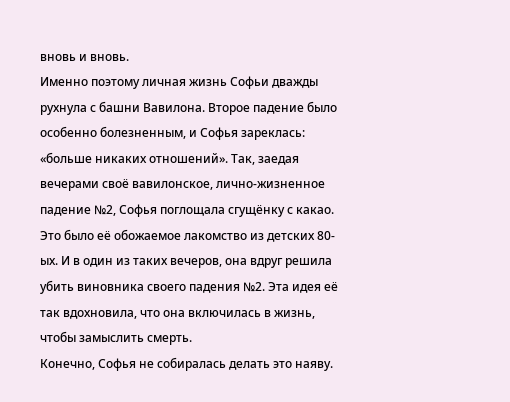вновь и вновь.
Именно поэтому личная жизнь Софьи дважды рухнула с башни Вавилона. Второе падение было особенно болезненным, и Софья зареклась: «больше никаких отношений». Так, заедая вечерами своё вавилонское, лично-жизненное падение №2, Софья поглощала сгущёнку с какао. Это было её обожаемое лакомство из детских 80-ых. И в один из таких вечеров, она вдруг решила убить виновника своего падения №2. Эта идея её так вдохновила, что она включилась в жизнь, чтобы замыслить смерть.
Конечно, Софья не собиралась делать это наяву.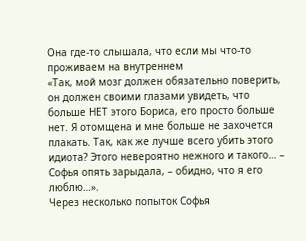Она где-то слышала, что если мы что-то проживаем на внутреннем
«Так, мой мозг должен обязательно поверить, он должен своими глазами увидеть, что больше НЕТ этого Бориса, его просто больше нет. Я отомщена и мне больше не захочется плакать. Так, как же лучше всего убить этого идиота? Этого невероятно нежного и такого… – Софья опять зарыдала, – обидно, что я его люблю…».
Через несколько попыток Софья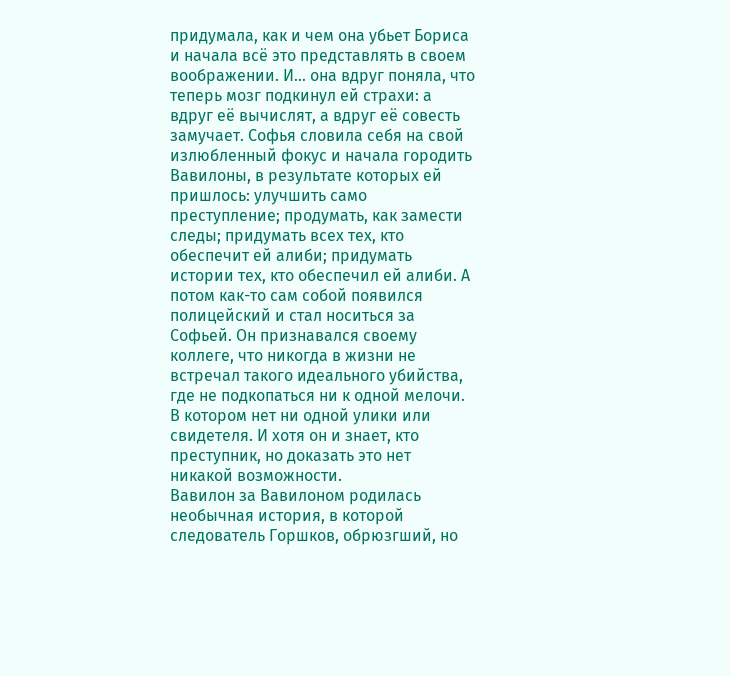придумала, как и чем она убьет Бориса и начала всё это представлять в своем воображении. И… она вдруг поняла, что теперь мозг подкинул ей страхи: а вдруг её вычислят, а вдруг её совесть замучает. Софья словила себя на свой излюбленный фокус и начала городить Вавилоны, в результате которых ей пришлось: улучшить само преступление; продумать, как замести следы; придумать всех тех, кто обеспечит ей алиби; придумать истории тех, кто обеспечил ей алиби. А потом как-то сам собой появился полицейский и стал носиться за Софьей. Он признавался своему коллеге, что никогда в жизни не встречал такого идеального убийства, где не подкопаться ни к одной мелочи. В котором нет ни одной улики или свидетеля. И хотя он и знает, кто преступник, но доказать это нет никакой возможности.
Вавилон за Вавилоном родилась необычная история, в которой следователь Горшков, обрюзгший, но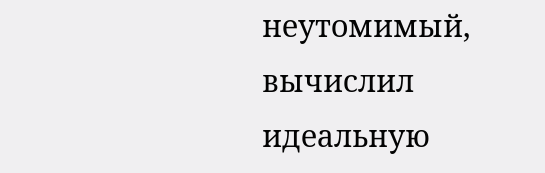неутомимый, вычислил идеальную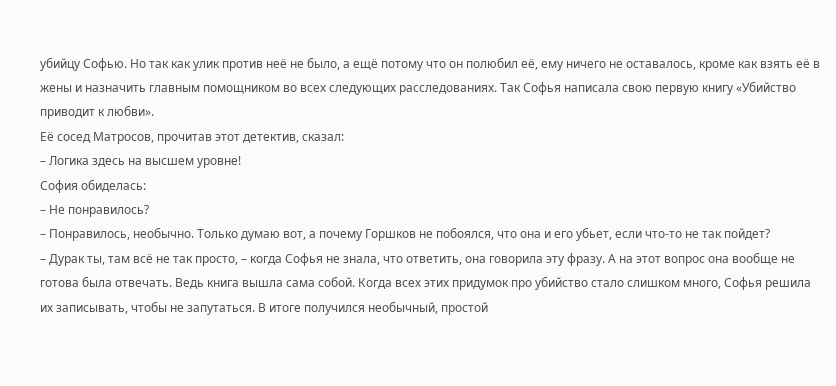убийцу Софью. Но так как улик против неё не было, а ещё потому что он полюбил её, ему ничего не оставалось, кроме как взять её в жены и назначить главным помощником во всех следующих расследованиях. Так Софья написала свою первую книгу «Убийство приводит к любви».
Её сосед Матросов, прочитав этот детектив, сказал:
– Логика здесь на высшем уровне!
София обиделась:
– Не понравилось?
– Понравилось, необычно. Только думаю вот, а почему Горшков не побоялся, что она и его убьет, если что-то не так пойдет?
– Дурак ты, там всё не так просто, – когда Софья не знала, что ответить, она говорила эту фразу. А на этот вопрос она вообще не готова была отвечать. Ведь книга вышла сама собой. Когда всех этих придумок про убийство стало слишком много, Софья решила их записывать, чтобы не запутаться. В итоге получился необычный, простой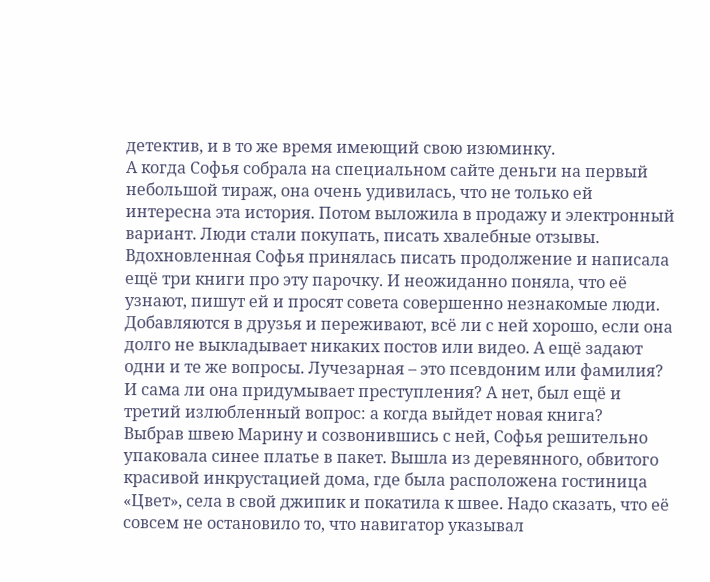детектив, и в то же время имеющий свою изюминку.
А когда Софья собрала на специальном сайте деньги на первый небольшой тираж, она очень удивилась, что не только ей интересна эта история. Потом выложила в продажу и электронный вариант. Люди стали покупать, писать хвалебные отзывы. Вдохновленная Софья принялась писать продолжение и написала ещё три книги про эту парочку. И неожиданно поняла, что её узнают, пишут ей и просят совета совершенно незнакомые люди. Добавляются в друзья и переживают, всё ли с ней хорошо, если она долго не выкладывает никаких постов или видео. А ещё задают одни и те же вопросы. Лучезарная – это псевдоним или фамилия? И сама ли она придумывает преступления? А нет, был ещё и третий излюбленный вопрос: а когда выйдет новая книга?
Выбрав швею Марину и созвонившись с ней, Софья решительно упаковала синее платье в пакет. Вышла из деревянного, обвитого красивой инкрустацией дома, где была расположена гостиница «Цвет», села в свой джипик и покатила к швее. Надо сказать, что её совсем не остановило то, что навигатор указывал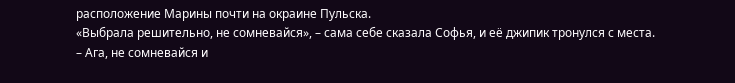расположение Марины почти на окраине Пульска.
«Выбрала решительно, не сомневайся», – сама себе сказала Софья, и её джипик тронулся с места.
– Ага, не сомневайся и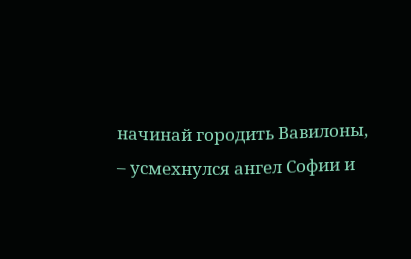начинай городить Вавилоны, – усмехнулся ангел Софии и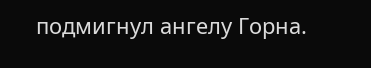подмигнул ангелу Горна.